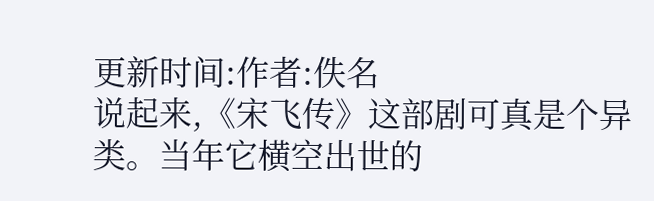更新时间:作者:佚名
说起来,《宋飞传》这部剧可真是个异类。当年它横空出世的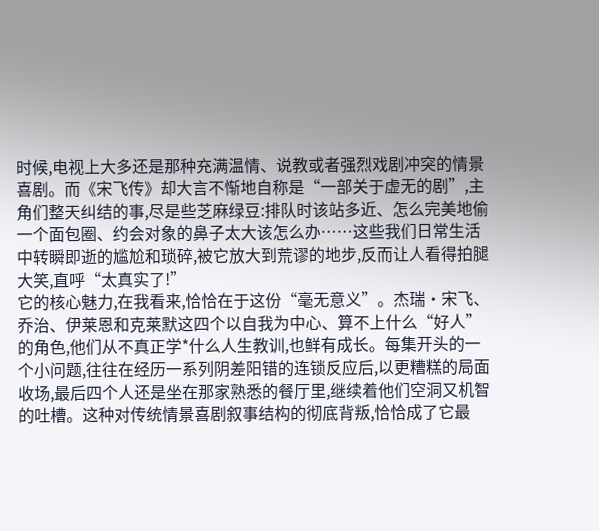时候,电视上大多还是那种充满温情、说教或者强烈戏剧冲突的情景喜剧。而《宋飞传》却大言不惭地自称是“一部关于虚无的剧”,主角们整天纠结的事,尽是些芝麻绿豆:排队时该站多近、怎么完美地偷一个面包圈、约会对象的鼻子太大该怎么办……这些我们日常生活中转瞬即逝的尴尬和琐碎,被它放大到荒谬的地步,反而让人看得拍腿大笑,直呼“太真实了!”
它的核心魅力,在我看来,恰恰在于这份“毫无意义”。杰瑞·宋飞、乔治、伊莱恩和克莱默这四个以自我为中心、算不上什么“好人”的角色,他们从不真正学*什么人生教训,也鲜有成长。每集开头的一个小问题,往往在经历一系列阴差阳错的连锁反应后,以更糟糕的局面收场,最后四个人还是坐在那家熟悉的餐厅里,继续着他们空洞又机智的吐槽。这种对传统情景喜剧叙事结构的彻底背叛,恰恰成了它最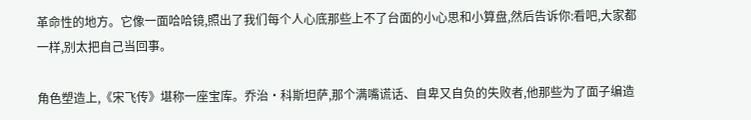革命性的地方。它像一面哈哈镜,照出了我们每个人心底那些上不了台面的小心思和小算盘,然后告诉你:看吧,大家都一样,别太把自己当回事。

角色塑造上,《宋飞传》堪称一座宝库。乔治·科斯坦萨,那个满嘴谎话、自卑又自负的失败者,他那些为了面子编造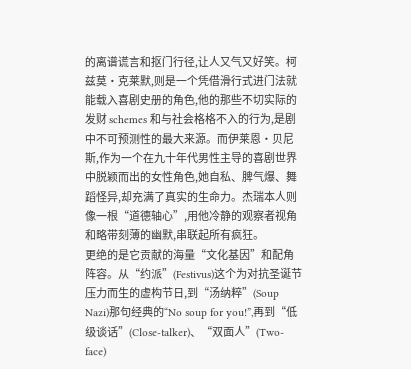的离谱谎言和抠门行径,让人又气又好笑。柯兹莫·克莱默,则是一个凭借滑行式进门法就能载入喜剧史册的角色,他的那些不切实际的发财 schemes 和与社会格格不入的行为,是剧中不可预测性的最大来源。而伊莱恩·贝尼斯,作为一个在九十年代男性主导的喜剧世界中脱颖而出的女性角色,她自私、脾气爆、舞蹈怪异,却充满了真实的生命力。杰瑞本人则像一根“道德轴心”,用他冷静的观察者视角和略带刻薄的幽默,串联起所有疯狂。
更绝的是它贡献的海量“文化基因”和配角阵容。从“约派”(Festivus)这个为对抗圣诞节压力而生的虚构节日,到“汤纳粹”(Soup Nazi)那句经典的“No soup for you!”,再到“低级谈话”(Close-talker)、“双面人”(Two-face)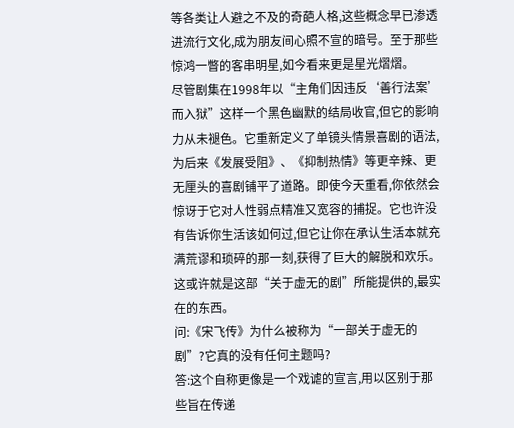等各类让人避之不及的奇葩人格,这些概念早已渗透进流行文化,成为朋友间心照不宣的暗号。至于那些惊鸿一瞥的客串明星,如今看来更是星光熠熠。
尽管剧集在1998年以“主角们因违反‘善行法案’而入狱”这样一个黑色幽默的结局收官,但它的影响力从未褪色。它重新定义了单镜头情景喜剧的语法,为后来《发展受阻》、《抑制热情》等更辛辣、更无厘头的喜剧铺平了道路。即使今天重看,你依然会惊讶于它对人性弱点精准又宽容的捕捉。它也许没有告诉你生活该如何过,但它让你在承认生活本就充满荒谬和琐碎的那一刻,获得了巨大的解脱和欢乐。这或许就是这部“关于虚无的剧”所能提供的,最实在的东西。
问:《宋飞传》为什么被称为“一部关于虚无的剧”?它真的没有任何主题吗?
答:这个自称更像是一个戏谑的宣言,用以区别于那些旨在传递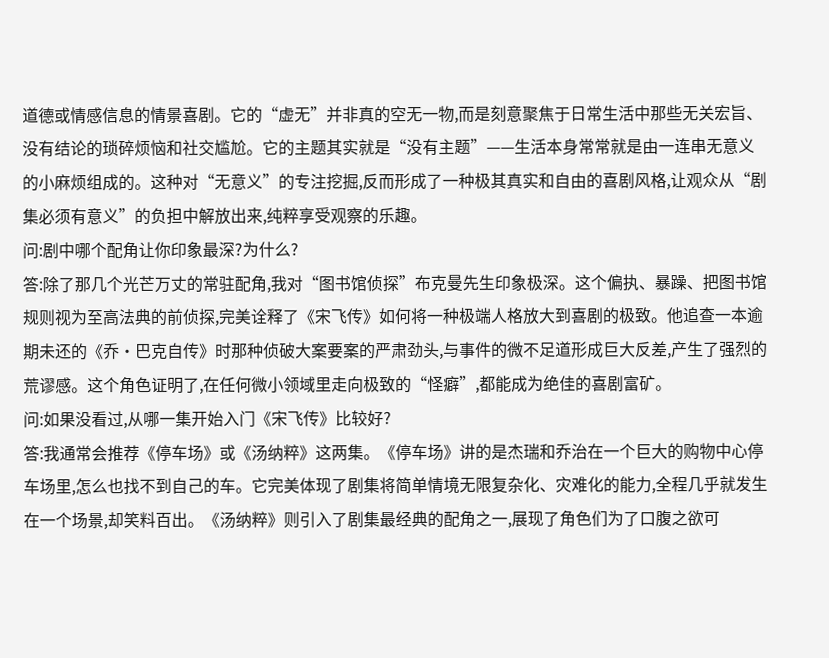道德或情感信息的情景喜剧。它的“虚无”并非真的空无一物,而是刻意聚焦于日常生活中那些无关宏旨、没有结论的琐碎烦恼和社交尴尬。它的主题其实就是“没有主题”——生活本身常常就是由一连串无意义的小麻烦组成的。这种对“无意义”的专注挖掘,反而形成了一种极其真实和自由的喜剧风格,让观众从“剧集必须有意义”的负担中解放出来,纯粹享受观察的乐趣。
问:剧中哪个配角让你印象最深?为什么?
答:除了那几个光芒万丈的常驻配角,我对“图书馆侦探”布克曼先生印象极深。这个偏执、暴躁、把图书馆规则视为至高法典的前侦探,完美诠释了《宋飞传》如何将一种极端人格放大到喜剧的极致。他追查一本逾期未还的《乔·巴克自传》时那种侦破大案要案的严肃劲头,与事件的微不足道形成巨大反差,产生了强烈的荒谬感。这个角色证明了,在任何微小领域里走向极致的“怪癖”,都能成为绝佳的喜剧富矿。
问:如果没看过,从哪一集开始入门《宋飞传》比较好?
答:我通常会推荐《停车场》或《汤纳粹》这两集。《停车场》讲的是杰瑞和乔治在一个巨大的购物中心停车场里,怎么也找不到自己的车。它完美体现了剧集将简单情境无限复杂化、灾难化的能力,全程几乎就发生在一个场景,却笑料百出。《汤纳粹》则引入了剧集最经典的配角之一,展现了角色们为了口腹之欲可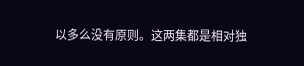以多么没有原则。这两集都是相对独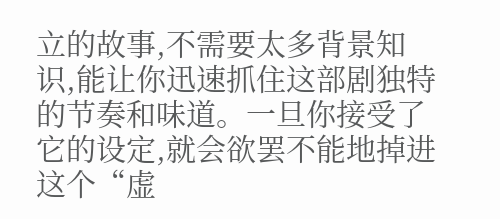立的故事,不需要太多背景知识,能让你迅速抓住这部剧独特的节奏和味道。一旦你接受了它的设定,就会欲罢不能地掉进这个“虚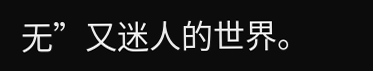无”又迷人的世界。